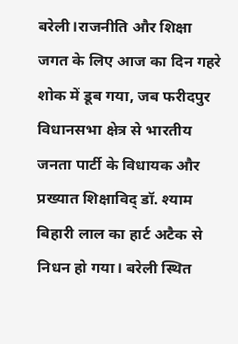बरेली।राजनीति और शिक्षा जगत के लिए आज का दिन गहरे शोक में डूब गया, जब फरीदपुर विधानसभा क्षेत्र से भारतीय जनता पार्टी के विधायक और प्रख्यात शिक्षाविद् डॉ. श्याम बिहारी लाल का हार्ट अटैक से निधन हो गया। बरेली स्थित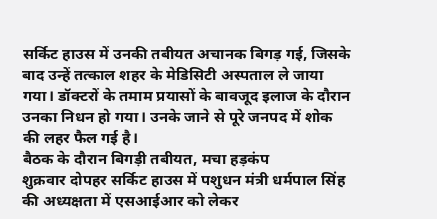सर्किट हाउस में उनकी तबीयत अचानक बिगड़ गई, जिसके बाद उन्हें तत्काल शहर के मेडिसिटी अस्पताल ले जाया गया। डॉक्टरों के तमाम प्रयासों के बावजूद इलाज के दौरान उनका निधन हो गया। उनके जाने से पूरे जनपद में शोक की लहर फैल गई है।
बैठक के दौरान बिगड़ी तबीयत, मचा हड़कंप
शुक्रवार दोपहर सर्किट हाउस में पशुधन मंत्री धर्मपाल सिंह की अध्यक्षता में एसआईआर को लेकर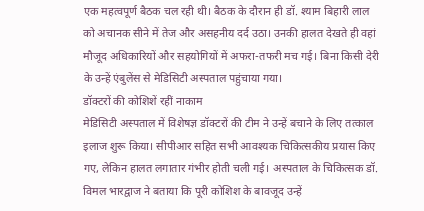एक महत्वपूर्ण बैठक चल रही थी। बैठक के दौरान ही डॉ. श्याम बिहारी लाल को अचानक सीने में तेज और असहनीय दर्द उठा। उनकी हालत देखते ही वहां मौजूद अधिकारियों और सहयोगियों में अफरा-तफरी मच गई। बिना किसी देरी के उन्हें एंबुलेंस से मेडिसिटी अस्पताल पहुंचाया गया।
डॉक्टरों की कोशिशें रहीं नाकाम
मेडिसिटी अस्पताल में विशेषज्ञ डॉक्टरों की टीम ने उन्हें बचाने के लिए तत्काल इलाज शुरू किया। सीपीआर सहित सभी आवश्यक चिकित्सकीय प्रयास किए गए, लेकिन हालत लगातार गंभीर होती चली गई। अस्पताल के चिकित्सक डॉ. विमल भारद्वाज ने बताया कि पूरी कोशिश के बावजूद उन्हें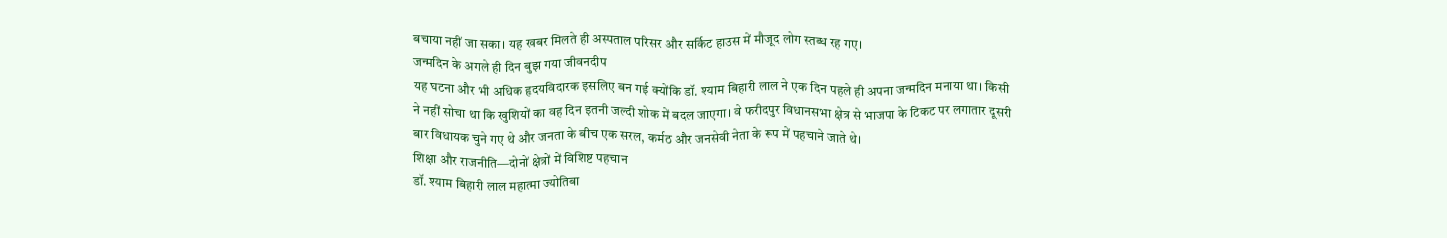बचाया नहीं जा सका। यह खबर मिलते ही अस्पताल परिसर और सर्किट हाउस में मौजूद लोग स्तब्ध रह गए।
जन्मदिन के अगले ही दिन बुझ गया जीवनदीप
यह घटना और भी अधिक हृदयविदारक इसलिए बन गई क्योंकि डॉ. श्याम बिहारी लाल ने एक दिन पहले ही अपना जन्मदिन मनाया था। किसी ने नहीं सोचा था कि खुशियों का वह दिन इतनी जल्दी शोक में बदल जाएगा। वे फरीदपुर विधानसभा क्षेत्र से भाजपा के टिकट पर लगातार दूसरी बार विधायक चुने गए थे और जनता के बीच एक सरल, कर्मठ और जनसेवी नेता के रूप में पहचाने जाते थे।
शिक्षा और राजनीति—दोनों क्षेत्रों में विशिष्ट पहचान
डॉ. श्याम बिहारी लाल महात्मा ज्योतिबा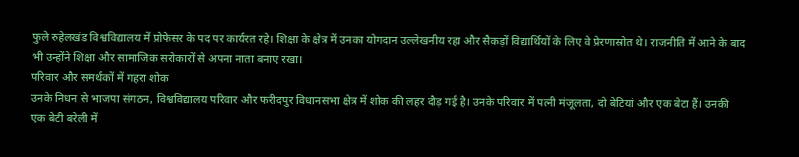फुले रुहेलखंड विश्वविद्यालय में प्रोफेसर के पद पर कार्यरत रहे। शिक्षा के क्षेत्र में उनका योगदान उल्लेखनीय रहा और सैकड़ों विद्यार्थियों के लिए वे प्रेरणास्रोत थे। राजनीति में आने के बाद भी उन्होंने शिक्षा और सामाजिक सरोकारों से अपना नाता बनाए रखा।
परिवार और समर्थकों में गहरा शोक
उनके निधन से भाजपा संगठन, विश्वविद्यालय परिवार और फरीदपुर विधानसभा क्षेत्र में शोक की लहर दौड़ गई है। उनके परिवार में पत्नी मंजूलता, दो बेटियां और एक बेटा हैं। उनकी एक बेटी बरेली में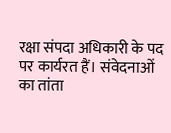रक्षा संपदा अधिकारी के पद पर कार्यरत हैं। संवेदनाओं का तांता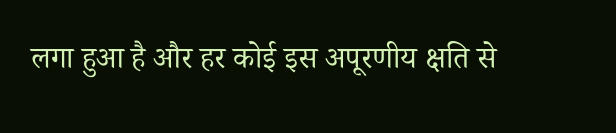लगा हुआ है और हर कोई इस अपूरणीय क्षति से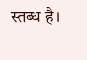स्तब्ध है।